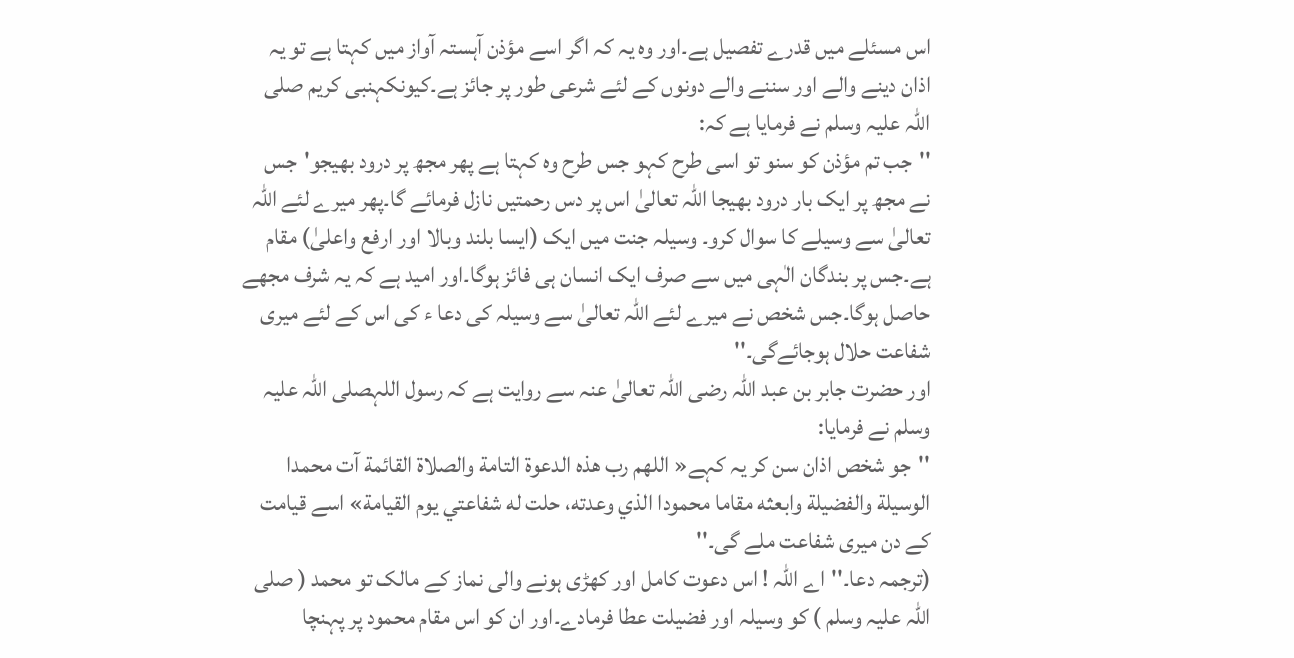اس مسئلے میں قدرے تفصیل ہے۔اور وہ یہ کہ اگر اسے مؤذن آہستہ آواز میں کہتا ہے تو یہ اذان دینے والے اور سننے والے دونوں کے لئے شرعی طور پر جائز ہے۔کیونکہنبی کریم صلی اللہ علیہ وسلم نے فرمایا ہے کہ:
''جب تم مؤذن کو سنو تو اسی طرح کہو جس طرح وہ کہتا ہے پھر مجھ پر درود بھیجو'جس نے مجھ پر ایک بار درود بھیجا اللہ تعالیٰ اس پر دس رحمتیں نازل فرمائے گا۔پھر میرے لئے اللہ تعالیٰ سے وسیلے کا سوال کرو۔ وسیلہ جنت میں ایک (ایسا بلند وبالا اور ارفع واعلیٰ) مقام ہے۔جس پر بندگان الٰہی میں سے صرف ایک انسان ہی فائز ہوگا۔اور امید ہے کہ یہ شرف مجھے حاصل ہوگا۔جس شخص نے میرے لئے اللہ تعالیٰ سے وسیلہ کی دعا ء کی اس کے لئے میری شفاعت حلال ہوجائےگی۔''
اور حضرت جابر بن عبد اللہ رضی اللہ تعالیٰ عنہ سے روایت ہے کہ رسول اللہصلی اللہ علیہ وسلم نے فرمایا:
''جو شخص اذان سن کر یہ کہے« اللهم رب هذه الدعوة التامة والصلاة القائمة آت محمدا الوسيلة والفضيلة وابعثه مقاما محمودا الذي وعدته، حلت له شفاعتي يوم القيامة» اسے قیامت کے دن میری شفاعت ملے گی۔''
(ترجمہ دعا۔''اے اللہ ! اس دعوت کامل اور کھڑی ہونے والی نماز کے مالک تو محمد ( صلی اللہ علیہ وسلم ) کو وسیلہ اور فضیلت عطا فرمادے۔اور ان کو اس مقام محمود پر پہنچا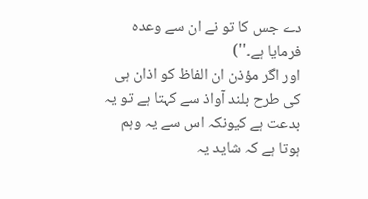دے جس کا تو نے ان سے وعدہ فرمایا ہے۔'')
اور اگر مؤذن ان الفاظ کو اذان ہی کی طرح بلند آواذ سے کہتا ہے تو یہ بدعت ہے کیونکہ اس سے یہ وہم ہوتا ہے کہ شاید یہ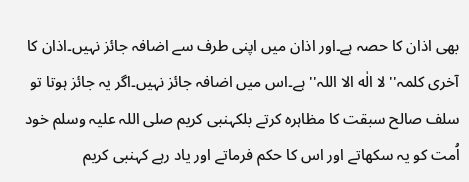بھی اذان کا حصہ ہے۔اور اذان میں اپنی طرف سے اضافہ جائز نہیں۔اذان کا آخری کلمہ''لا الٰه الا اللہ'' ہے۔اس میں اضافہ جائز نہیں۔اگر یہ جائز ہوتا تو سلف صالح سبقت کا مظاہرہ کرتے بلکہنبی کریم صلی اللہ علیہ وسلم خود اُمت کو یہ سکھاتے اور اس کا حکم فرماتے اور یاد رہے کہنبی کریم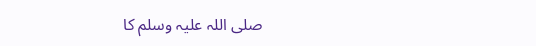صلی اللہ علیہ وسلم کا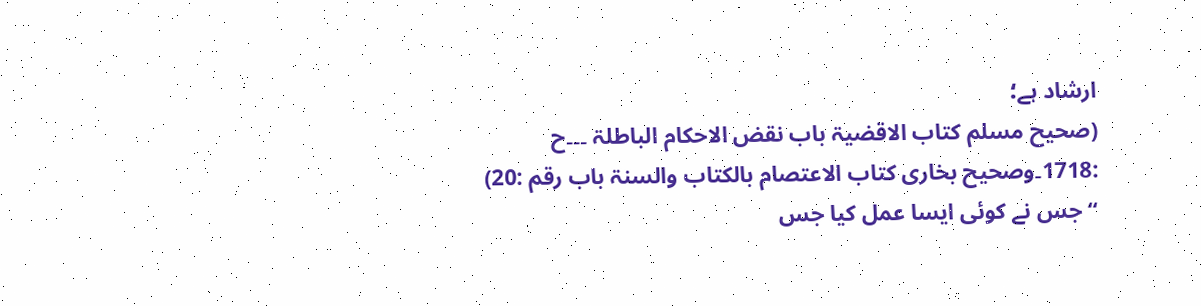ارشاد ہے؛
(صحیح مسلم کتاب الاقضیۃ باب نقض الاحکام الباطلۃ ۔۔۔ح :1718۔وصحیح بخاری کتاب الاعتصام بالکتاب والسنۃ باب رقم :20)
‘‘جس نے کوئی ایسا عمل کیا جس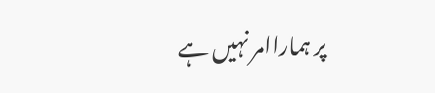پر ہماراامر نہیں ہے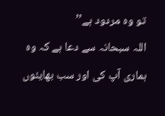تو وہ مردود ہے’’
اللہ سبحانہ سے دعا ہے کہ وہ ہماری آپ کی اور سب بھایئوں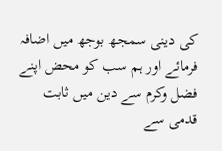کی دینی سمجھ بوجھ میں اضافہ فرمائے اور ہم سب کو محض اپنے فضل وکرم سے دین میں ثابت قدمی سے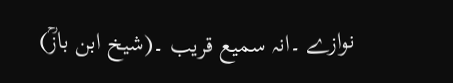نوازے ۔انہ سمیع قریب ۔(شیخ ابن بازؒ)